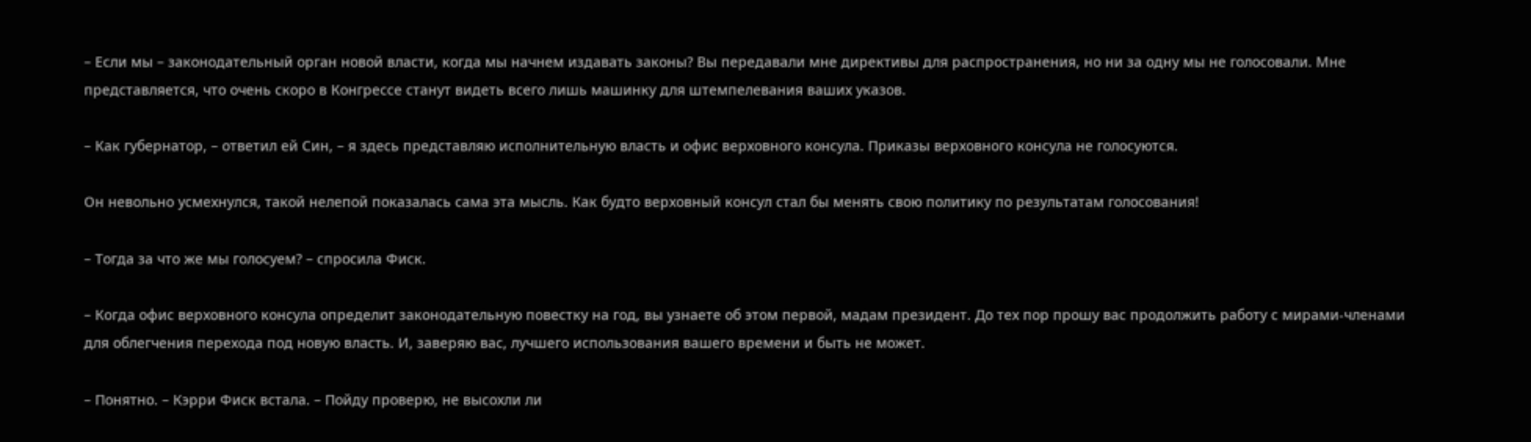– Если мы – законодательный орган новой власти, когда мы начнем издавать законы? Вы передавали мне директивы для распространения, но ни за одну мы не голосовали. Мне представляется, что очень скоро в Конгрессе станут видеть всего лишь машинку для штемпелевания ваших указов.

– Как губернатор, – ответил ей Син, – я здесь представляю исполнительную власть и офис верховного консула. Приказы верховного консула не голосуются.

Он невольно усмехнулся, такой нелепой показалась сама эта мысль. Как будто верховный консул стал бы менять свою политику по результатам голосования!

– Тогда за что же мы голосуем? – спросила Фиск.

– Когда офис верховного консула определит законодательную повестку на год, вы узнаете об этом первой, мадам президент. До тех пор прошу вас продолжить работу с мирами-членами для облегчения перехода под новую власть. И, заверяю вас, лучшего использования вашего времени и быть не может.

– Понятно. – Кэрри Фиск встала. – Пойду проверю, не высохли ли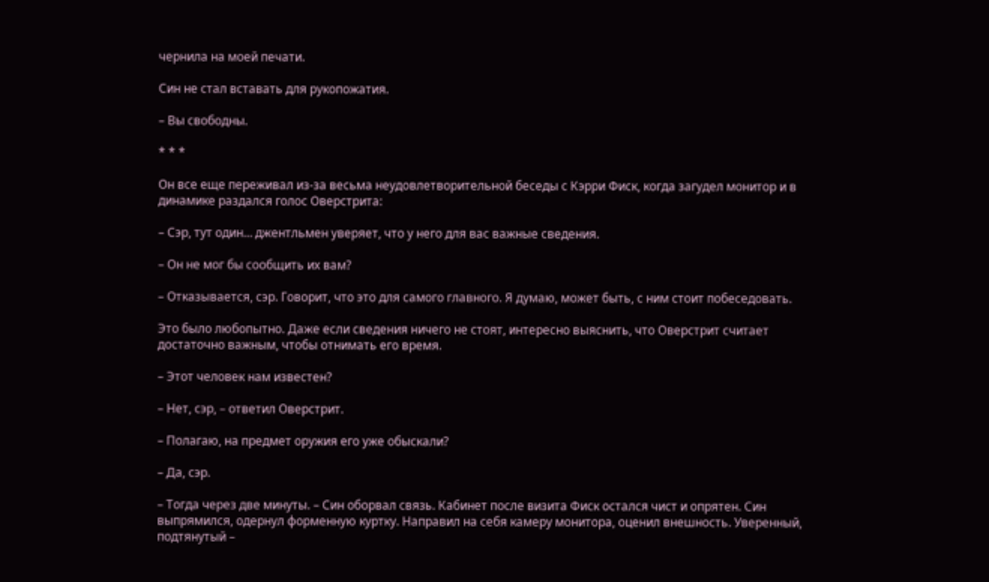чернила на моей печати.

Син не стал вставать для рукопожатия.

– Вы свободны.

* * *

Он все еще переживал из-за весьма неудовлетворительной беседы с Кэрри Фиск, когда загудел монитор и в динамике раздался голос Оверстрита:

– Сэр, тут один… джентльмен уверяет, что у него для вас важные сведения.

– Он не мог бы сообщить их вам?

– Отказывается, сэр. Говорит, что это для самого главного. Я думаю, может быть, с ним стоит побеседовать.

Это было любопытно. Даже если сведения ничего не стоят, интересно выяснить, что Оверстрит считает достаточно важным, чтобы отнимать его время.

– Этот человек нам известен?

– Нет, сэр, – ответил Оверстрит.

– Полагаю, на предмет оружия его уже обыскали?

– Да, сэр.

– Тогда через две минуты. – Син оборвал связь. Кабинет после визита Фиск остался чист и опрятен. Син выпрямился, одернул форменную куртку. Направил на себя камеру монитора, оценил внешность. Уверенный, подтянутый –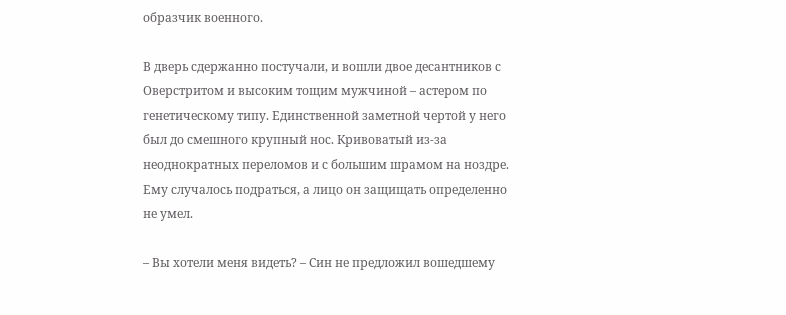образчик военного.

В дверь сдержанно постучали, и вошли двое десантников с Оверстритом и высоким тощим мужчиной – астером по генетическому типу. Единственной заметной чертой у него был до смешного крупный нос. Кривоватый из-за неоднократных переломов и с большим шрамом на ноздре. Ему случалось подраться, а лицо он защищать определенно не умел.

– Вы хотели меня видеть? – Син не предложил вошедшему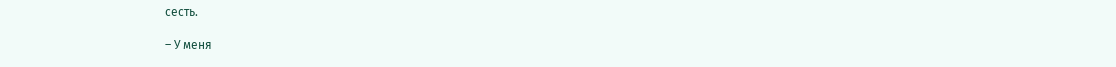сесть.

– У меня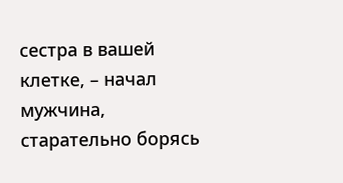сестра в вашей клетке, – начал мужчина, старательно борясь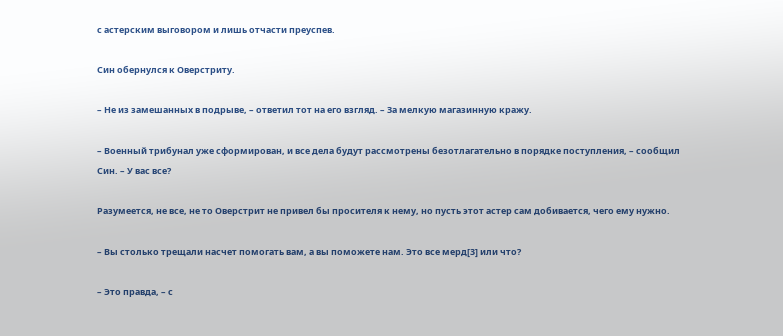с астерским выговором и лишь отчасти преуспев.

Син обернулся к Оверстриту.

– Не из замешанных в подрыве, – ответил тот на его взгляд. – За мелкую магазинную кражу.

– Военный трибунал уже сформирован, и все дела будут рассмотрены безотлагательно в порядке поступления, – сообщил Син. – У вас все?

Разумеется, не все, не то Оверстрит не привел бы просителя к нему, но пусть этот астер сам добивается, чего ему нужно.

– Вы столько трещали насчет помогать вам, а вы поможете нам. Это все мерд[3] или что?

– Это правда, – с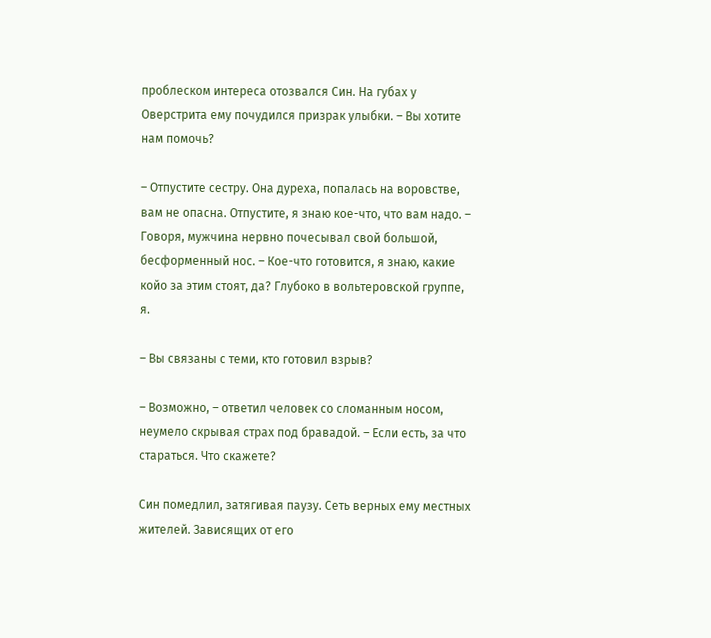проблеском интереса отозвался Син. На губах у Оверстрита ему почудился призрак улыбки. – Вы хотите нам помочь?

– Отпустите сестру. Она дуреха, попалась на воровстве, вам не опасна. Отпустите, я знаю кое-что, что вам надо. – Говоря, мужчина нервно почесывал свой большой, бесформенный нос. – Кое-что готовится, я знаю, какие койо за этим стоят, да? Глубоко в вольтеровской группе, я.

– Вы связаны с теми, кто готовил взрыв?

– Возможно, – ответил человек со сломанным носом, неумело скрывая страх под бравадой. – Если есть, за что стараться. Что скажете?

Син помедлил, затягивая паузу. Сеть верных ему местных жителей. Зависящих от его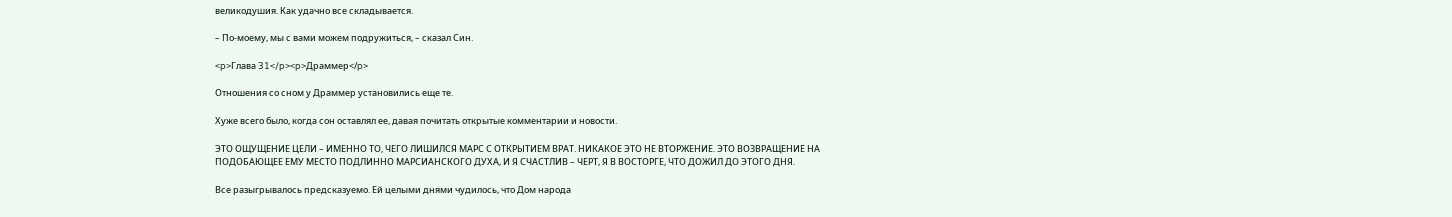великодушия. Как удачно все складывается.

– По-моему, мы с вами можем подружиться, – сказал Син.

<p>Глава 31</p><p>Драммер</p>

Отношения со сном у Драммер установились еще те.

Хуже всего было, когда сон оставлял ее, давая почитать открытые комментарии и новости.

ЭТО ОЩУЩЕНИЕ ЦЕЛИ – ИМЕННО ТО, ЧЕГО ЛИШИЛСЯ МАРС С ОТКРЫТИЕМ ВРАТ. НИКАКОЕ ЭТО НЕ ВТОРЖЕНИЕ. ЭТО ВОЗВРАЩЕНИЕ НА ПОДОБАЮЩЕЕ ЕМУ МЕСТО ПОДЛИННО МАРСИАНСКОГО ДУХА, И Я СЧАСТЛИВ – ЧЕРТ, Я В ВОСТОРГЕ, ЧТО ДОЖИЛ ДО ЭТОГО ДНЯ.

Все разыгрывалось предсказуемо. Ей целыми днями чудилось, что Дом народа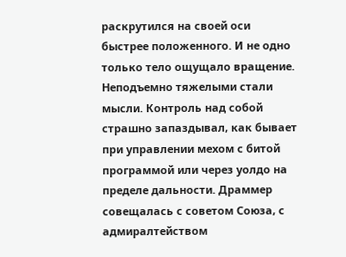раскрутился на своей оси быстрее положенного. И не одно только тело ощущало вращение. Неподъемно тяжелыми стали мысли. Контроль над собой страшно запаздывал, как бывает при управлении мехом с битой программой или через уолдо на пределе дальности. Драммер совещалась с советом Союза, с адмиралтейством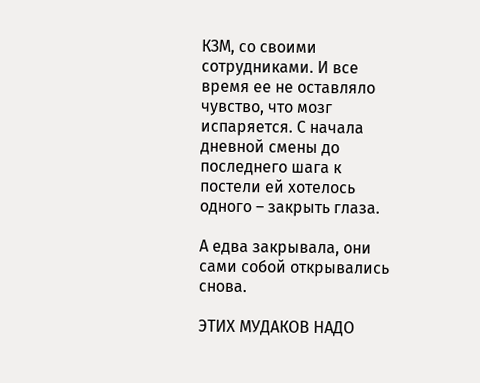КЗМ, со своими сотрудниками. И все время ее не оставляло чувство, что мозг испаряется. С начала дневной смены до последнего шага к постели ей хотелось одного – закрыть глаза.

А едва закрывала, они сами собой открывались снова.

ЭТИХ МУДАКОВ НАДО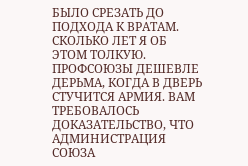БЫЛО СРЕЗАТЬ ДО ПОДХОДА К ВРАТАМ. СКОЛЬКО ЛЕТ Я ОБ ЭТОМ ТОЛКУЮ. ПРОФСОЮЗЫ ДЕШЕВЛЕ ДЕРЬМА, КОГДА В ДВЕРЬ СТУЧИТСЯ АРМИЯ. ВАМ ТРЕБОВАЛОСЬ ДОКАЗАТЕЛЬСТВО, ЧТО АДМИНИСТРАЦИЯ СОЮЗА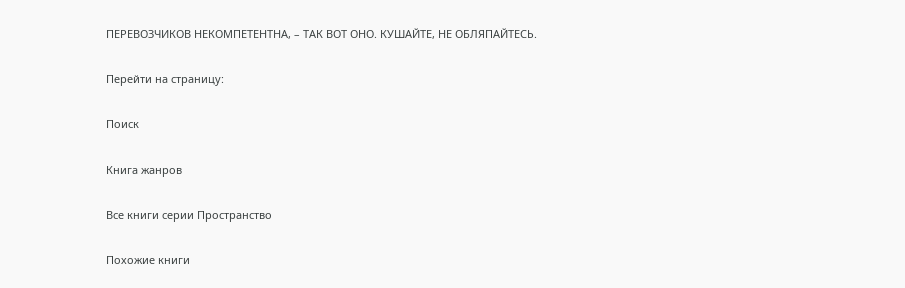ПЕРЕВОЗЧИКОВ НЕКОМПЕТЕНТНА, – ТАК ВОТ ОНО. КУШАЙТЕ, НЕ ОБЛЯПАЙТЕСЬ.

Перейти на страницу:

Поиск

Книга жанров

Все книги серии Пространство

Похожие книги